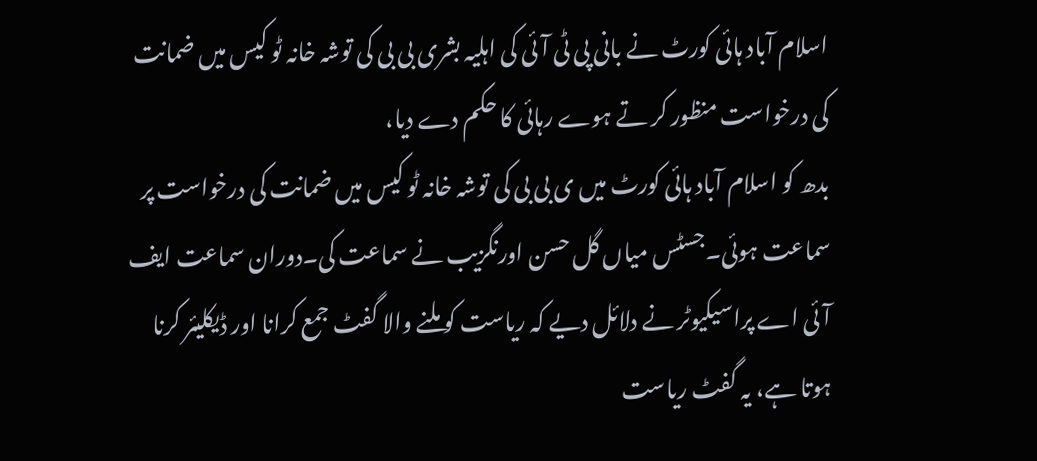اسلام آباد ہائی کورٹ نے بانی پی ٹی آئی کی اہلیہ بشری بی بی کی توشہ خانہ ٹو کیس میں ضمانت کی درخواست منظور کر تے ہوے رہائی کا حکم دے دیا،
بدھ کو اسلام آباد ہائی کورٹ میں ی بی بی کی توشہ خانہ ٹو کیس میں ضمانت کی درخواست پر سماعت ہوئی۔جسٹس میاں گل حسن اورنگزیب نے سماعت کی۔دوران سماعت ایف آئی اے پراسیکیوٹر نے دلائل دیے کہ ریاست کو ملنے والا گفٹ جمع کرانا اور ڈیکلیئر کرنا ہوتا ہے، یہ گفٹ ریاست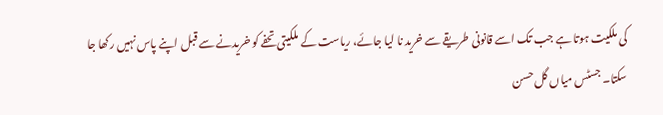کی ملکیت ہوتا ہے جب تک اسے قانونی طریقے سے خرید نا لیا جائے، ریاست کے ملکیتی تحفے کو خریدنے سے قبل اپنے پاس نہیں رکھا جا سکتا۔ جسٹس میاں گل حسن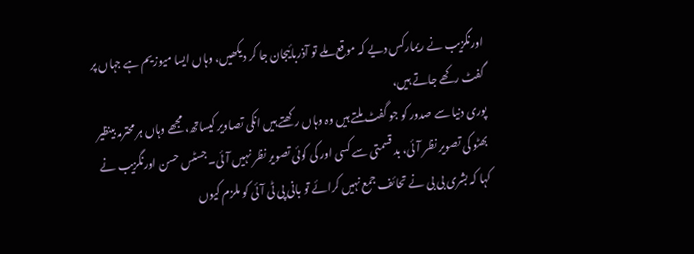اورنگزیب نے ریمارکس دیے کہ موقع ملے تو آذربائیجان جا کر دیکھیں، وہاں ایسا میوزیم ہے جہاں پر گفٹ رکھے جاتے ہیں،
پوری دنیا سے صدور کو جو گفٹ ملتے ہیں وہ وہاں رکھتے ہیں انکی تصاویر کیساتھ، مجھے وہاں ہر محترمہ بینظیر بھٹو کی تصویر نظر آئی، بد قسمتی سے کسی اور کی کوئی تصویر نظر نہیں آئی۔ جسٹس حسن اورنگزیب نے کہا کہ بشری بی بی نے تحائف جمع نہیں کرائے تو بانی پی ٹی آئی کو ملزم کیوں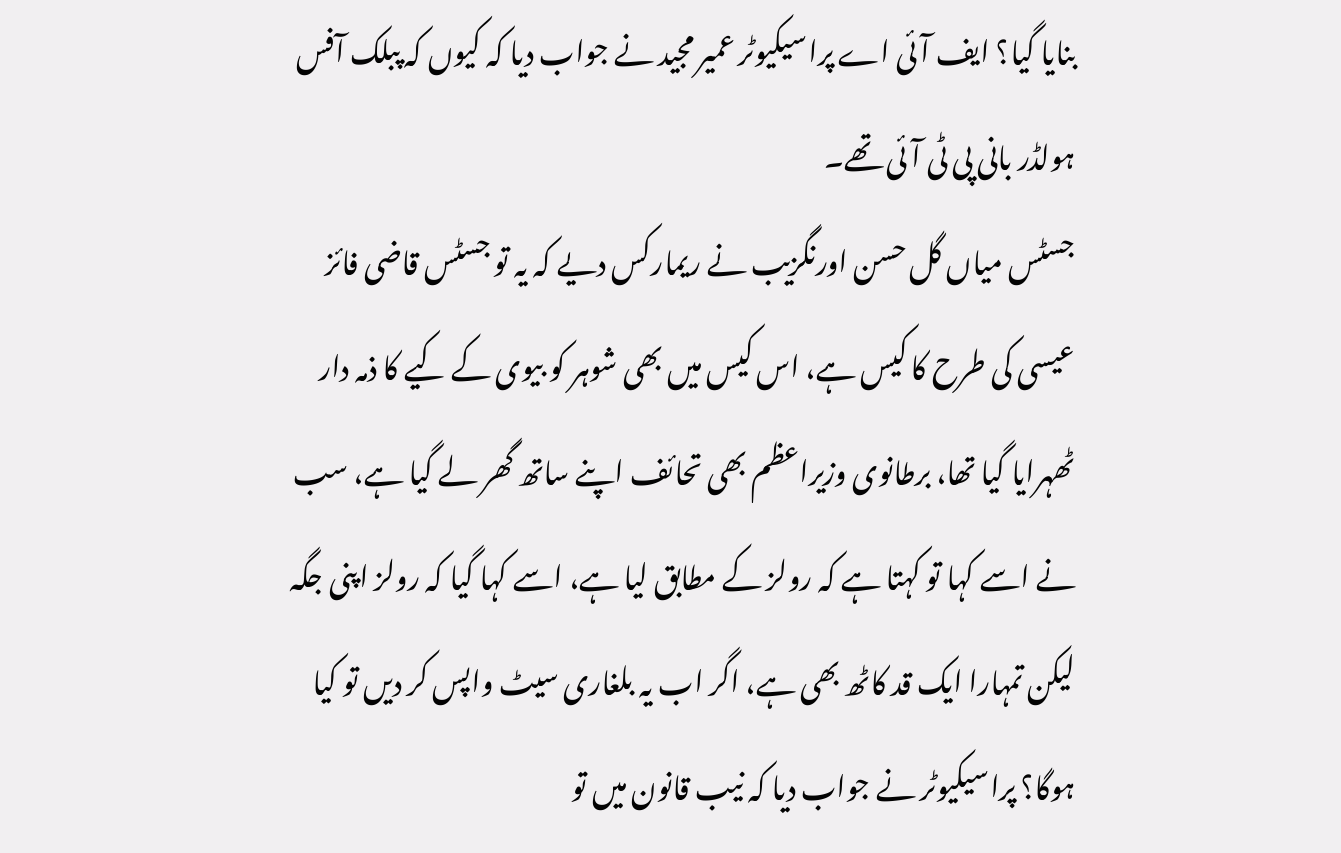بنایا گیا؟ ایف آئی اے پراسیکیوٹر عمیر مجید نے جواب دیا کہ کیوں کہ پبلک آفس ہولڈر بانی پی ٹی آئی تھے۔
جسٹس میاں گل حسن اورنگزیب نے ریمارکس دیے کہ یہ تو جسٹس قاضی فائز عیسی کی طرح کا کیس ہے، اس کیس میں بھی شوہر کو بیوی کے کیے کا ذمہ دار ٹھہرایا گیا تھا، برطانوی وزیراعظم بھی تحائف اپنے ساتھ گھر لے گیا ہے، سب نے اسے کہا تو کہتا ہے کہ رولز کے مطابق لیا ہے، اسے کہا گیا کہ رولز اپنی جگہ لیکن تمہارا ایک قد کاٹھ بھی ہے، اگر اب یہ بلغاری سیٹ واپس کر دیں تو کیا ہوگا؟ پراسیکیوٹر نے جواب دیا کہ نیب قانون میں تو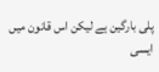پلی بارگین ہے لیکن اس قانون میں ایسی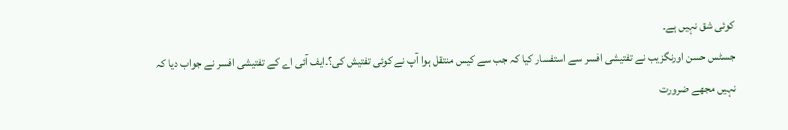کوئی شق نہیں ہے۔
جسٹس حسن اورنگزیب نے تفتیشی افسر سے استفسار کیا کہ جب سے کیس منتقل ہوا آپ نے کوئی تفتیش کی؟۔ایف آئی اے کے تفتیشی افسر نے جواب دیا کہ نہیں مجھے ضرورت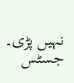نہیں پڑی۔ جسٹس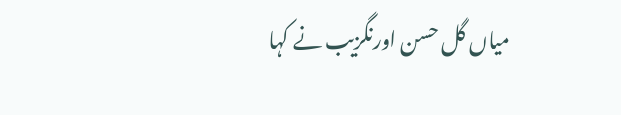میاں گل حسن اورنگزیب نے کہا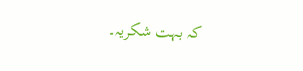کہ بہت شکریہ۔